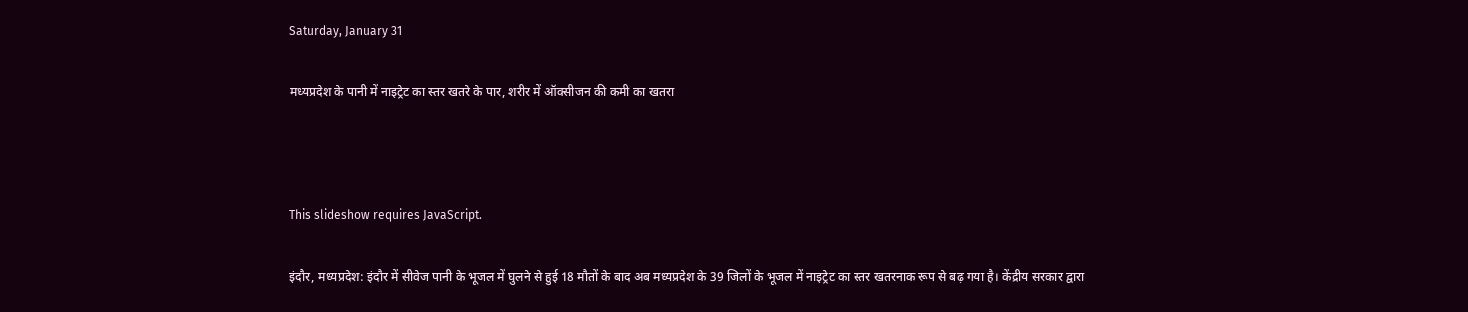Saturday, January 31

मध्यप्रदेश के पानी में नाइट्रेट का स्तर खतरे के पार, शरीर में ऑक्सीजन की कमी का खतरा



This slideshow requires JavaScript.

इंदौर, मध्यप्रदेश: इंदौर में सीवेज पानी के भूजल में घुलने से हुई 18 मौतों के बाद अब मध्यप्रदेश के 39 जिलों के भूजल में नाइट्रेट का स्तर खतरनाक रूप से बढ़ गया है। केंद्रीय सरकार द्वारा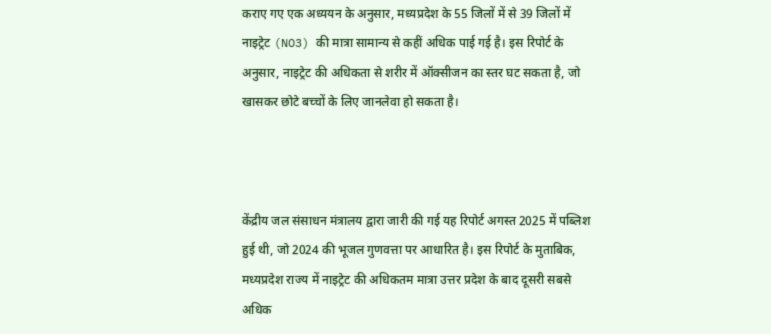कराए गए एक अध्ययन के अनुसार, मध्यप्रदेश के 55 जिलों में से 39 जिलों में नाइट्रेट (NO3) की मात्रा सामान्य से कहीं अधिक पाई गई है। इस रिपोर्ट के अनुसार, नाइट्रेट की अधिकता से शरीर में ऑक्सीजन का स्तर घट सकता है, जो खासकर छोटे बच्चों के लिए जानलेवा हो सकता है।



केंद्रीय जल संसाधन मंत्रालय द्वारा जारी की गई यह रिपोर्ट अगस्त 2025 में पब्लिश हुई थी, जो 2024 की भूजल गुणवत्ता पर आधारित है। इस रिपोर्ट के मुताबिक, मध्यप्रदेश राज्य में नाइट्रेट की अधिकतम मात्रा उत्तर प्रदेश के बाद दूसरी सबसे अधिक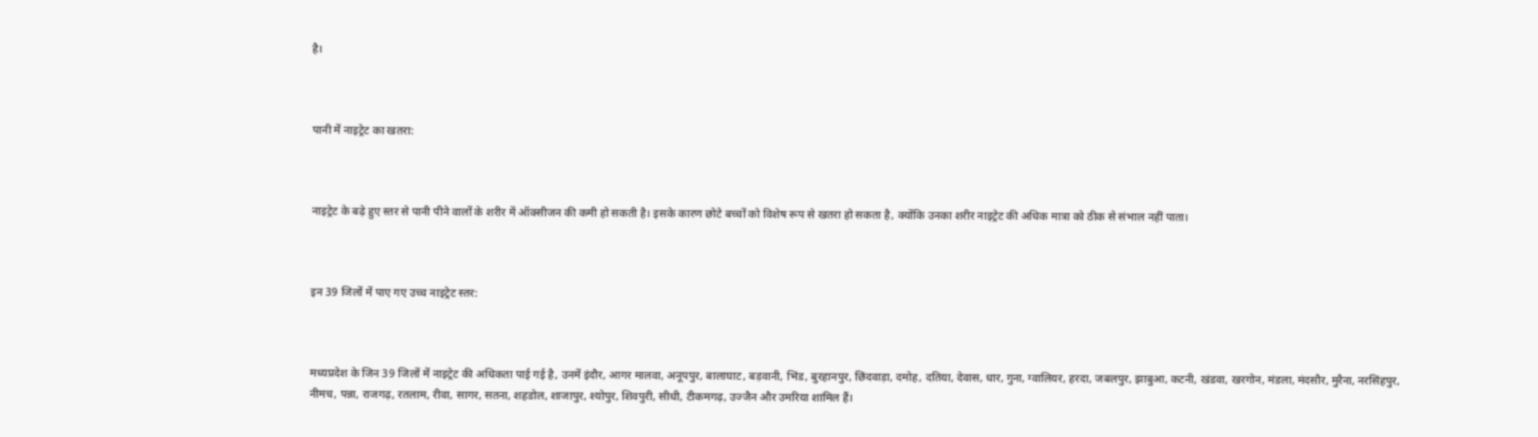है।



पानी में नाइट्रेट का खतरा:



नाइट्रेट के बढ़े हुए स्तर से पानी पीने वालों के शरीर में ऑक्सीजन की कमी हो सकती है। इसके कारण छोटे बच्चों को विशेष रूप से खतरा हो सकता है, क्योंकि उनका शरीर नाइट्रेट की अधिक मात्रा को ठीक से संभाल नहीं पाता।



इन 39 जिलों में पाए गए उच्च नाइट्रेट स्तर:



मध्यप्रदेश के जिन 39 जिलों में नाइट्रेट की अधिकता पाई गई है, उनमें इंदौर, आगर मालवा, अनूपपुर, बालाघाट, बड़वानी, भिंड, बुरहानपुर, छिंदवाड़ा, दमोह, दतिया, देवास, धार, गुना, ग्वालियर, हरदा, जबलपुर, झाबुआ, कटनी, खंडवा, खरगोन, मंडला, मंदसौर, मुरैना, नरसिंहपुर, नीमच, पन्ना, राजगढ़, रतलाम, रीवा, सागर, सतना, शहडोल, शाजापुर, श्योपुर, शिवपुरी, सीधी, टीकमगढ़, उज्जैन और उमरिया शामिल हैं।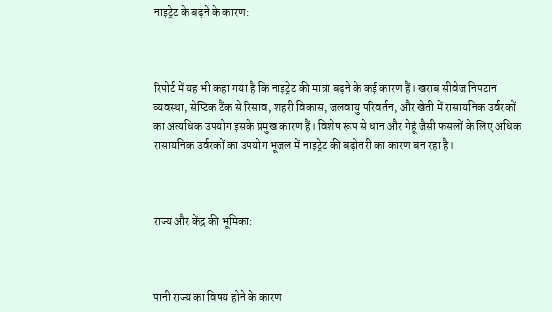नाइट्रेट के बढ़ने के कारण:



रिपोर्ट में यह भी कहा गया है कि नाइट्रेट की मात्रा बढ़ने के कई कारण हैं। खराब सीवेज निपटान व्यवस्था, सेप्टिक टैंक से रिसाव, शहरी विकास, जलवायु परिवर्तन, और खेती में रासायनिक उर्वरकों का अत्यधिक उपयोग इसके प्रमुख कारण हैं। विशेष रूप से धान और गेहूं जैसी फसलों के लिए अधिक रासायनिक उर्वरकों का उपयोग भूजल में नाइट्रेट की बढ़ोतरी का कारण बन रहा है।



राज्य और केंद्र की भूमिका:



पानी राज्य का विषय होने के कारण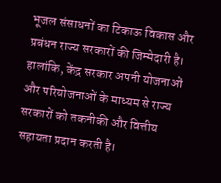भूजल संसाधनों का टिकाऊ विकास और प्रबंधन राज्य सरकारों की जिम्मेदारी है। हालांकि, केंद्र सरकार अपनी योजनाओं और परियोजनाओं के माध्यम से राज्य सरकारों को तकनीकी और वित्तीय सहायता प्रदान करती है।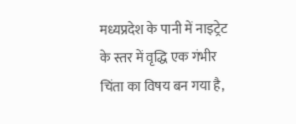मध्यप्रदेश के पानी में नाइट्रेट के स्तर में वृद्धि एक गंभीर चिंता का विषय बन गया है,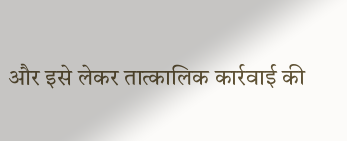और इसे लेकर तात्कालिक कार्रवाई की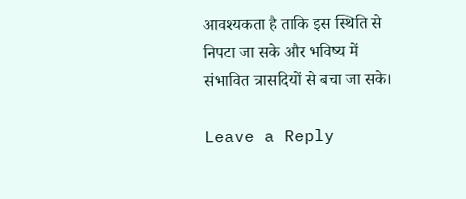आवश्यकता है ताकि इस स्थिति से निपटा जा सके और भविष्य में संभावित त्रासदियों से बचा जा सके।

Leave a Reply